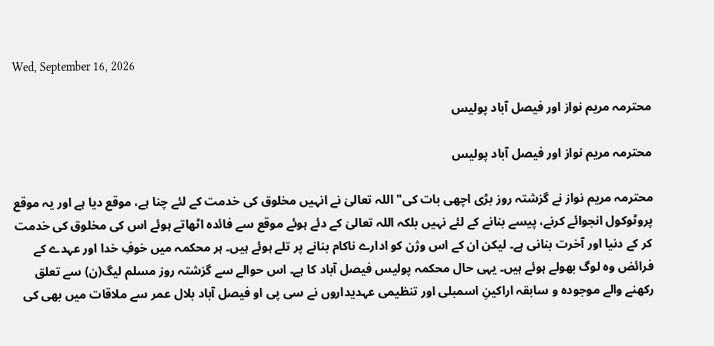Wed, September 16, 2026

محترمہ مریم نواز اور فیصل آباد پولیس

محترمہ مریم نواز اور فیصل آباد پولیس

محترمہ مریم نواز نے گزشتہ روز بڑی اچھی بات کی" اللہ تعالیٰ نے انہیں مخلوق کی خدمت کے لئے چنا ہے، موقع دیا ہے اور یہ موقع پروٹوکول انجوائے کرنے، پیسے بنانے کے لئے نہیں بلکہ اللہ تعالیٰ کے دئے ہوئے موقع سے فائدہ اٹھاتے ہوئے اس کی مخلوق کی خدمت کر کے دنیا اور آخرت بنانی ہے۔ لیکن ان کے اس وژن کو ادارے ناکام بنانے پر تلے ہوئے ہیں۔ ہر محکمہ میں خوفِ خدا اور عہدے کے فرائض وہ لوگ بھولے ہوئے ہیں۔ یہی حال محکمہ پولیس فیصل آباد کا ہے۔ اس حوالے سے گزشتہ روز مسلم لیگ(ن) سے تعلق رکھنے والے موجودہ و سابقہ اراکینِ اسمبلی اور تنظیمی عہدیداروں نے سی پی او فیصل آباد بلال عمر سے ملاقات میں بھی کی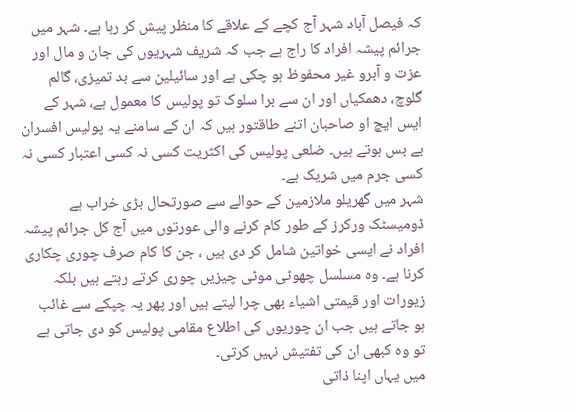کہ فیصل آباد شہر آج کچے کے علاقے کا منظر پیش کر رہا ہے۔ شہر میں جرائم پیشہ افراد کا راج ہے جب کہ شریف شہریوں کی جان و مال اور عزت و آبرو غیر محفوظ ہو چکی ہے اور سائیلین سے بد تمیزی، گالم گلوچ، دھمکیاں اور ان سے برا سلوک تو پولیس کا معمول ہے، شہر کے ایس ایچ او صاحبان اتنے طاقتور ہیں کہ ان کے سامنے یہ پولیس افسران بے بس ہوتے ہیں۔ ضلعی پولیس کی اکثریت کسی نہ کسی اعتبار کسی نہ کسی جرم میں شریک ہے۔
شہر میں گھریلو ملازمین کے حوالے سے صورتحال بڑی خراب ہے ڈومیسٹک ورکرز کے طور کام کرنے والی عورتوں میں آج کل جرائم پیشہ افراد نے ایسی خواتین شامل کر دی ہیں ، جن کا کام صرف چوری چکاری کرنا ہے۔ وہ مسلسل چھوٹی موٹی چیزیں چوری کرتے رہتے ہیں بلکہ زیورات اور قیمتی اشیاء بھی چرا لیتے ہیں اور پھر یہ چپکے سے غائب ہو جاتے ہیں جب ان چوریوں کی اطلاع مقامی پولیس کو دی جاتی ہے تو وہ کبھی ان کی تفتیش نہیں کرتی۔
میں یہاں اپنا ذاتی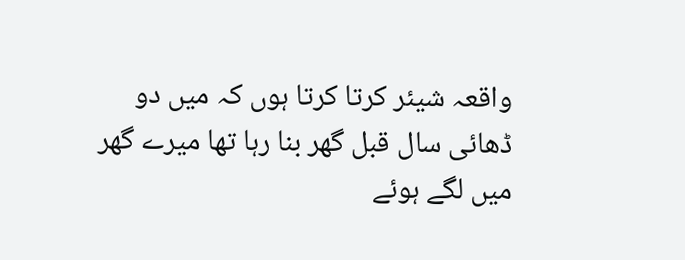واقعہ شیئر کرتا کرتا ہوں کہ میں دو ڈھائی سال قبل گھر بنا رہا تھا میرے گھر میں لگے ہوئے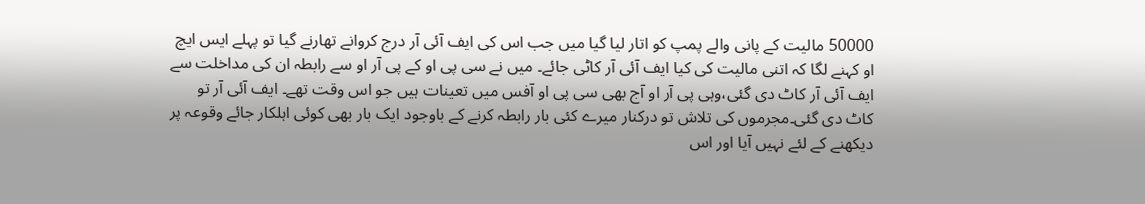50000 مالیت کے پانی والے پمپ کو اتار لیا گیا میں جب اس کی ایف آئی آر درج کروانے تھارنے گیا تو پہلے ایس ایچ او کہنے لگا کہ اتنی مالیت کی کیا ایف آئی آر کاٹی جائے۔ میں نے سی پی او کے پی آر او سے رابطہ ان کی مداخلت سے ایف آئی آر کاٹ دی گئی،وہی پی آر او آج بھی سی پی او آفس میں تعینات ہیں جو اس وقت تھے۔ ایف آئی آر تو کاٹ دی گئی۔مجرموں کی تلاش تو درکنار میرے کئی بار رابطہ کرنے کے باوجود ایک بار بھی کوئی اہلکار جائے وقوعہ پر دیکھنے کے لئے نہیں آیا اور اس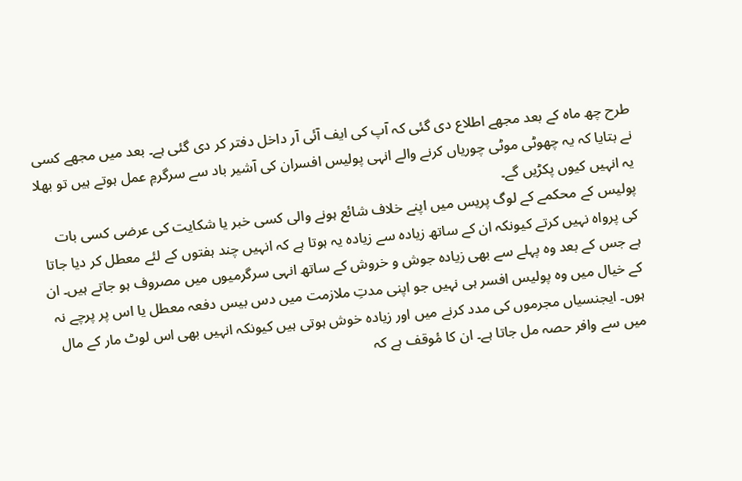طرح چھ ماہ کے بعد مجھے اطلاع دی گئی کہ آپ کی ایف آئی آر داخل دفتر کر دی گئی ہے۔ بعد میں مجھے کسی نے بتایا کہ یہ چھوٹی موٹی چوریاں کرنے والے انہی پولیس افسران کی آشیر باد سے سرگرمِ عمل ہوتے ہیں تو بھلا یہ انہیں کیوں پکڑیں گے۔
پولیس کے محکمے کے لوگ پریس میں اپنے خلاف شائع ہونے والی کسی خبر یا شکایت کی عرضی کسی بات کی پرواہ نہیں کرتے کیونکہ ان کے ساتھ زیادہ سے زیادہ یہ ہوتا ہے کہ انہیں چند ہفتوں کے لئے معطل کر دیا جاتا ہے جس کے بعد وہ پہلے سے بھی زیادہ جوش و خروش کے ساتھ انہی سرگرمیوں میں مصروف ہو جاتے ہیں۔ ان کے خیال میں وہ پولیس افسر ہی نہیں جو اپنی مدتِ ملازمت میں دس بیس دفعہ معطل یا اس پر پرچے نہ ہوں۔ ایجنسیاں مجرموں کی مدد کرنے میں اور زیادہ خوش ہوتی ہیں کیونکہ انہیں بھی اس لوٹ مار کے مال میں سے وافر حصہ مل جاتا ہے۔ ان کا مٔوقف ہے کہ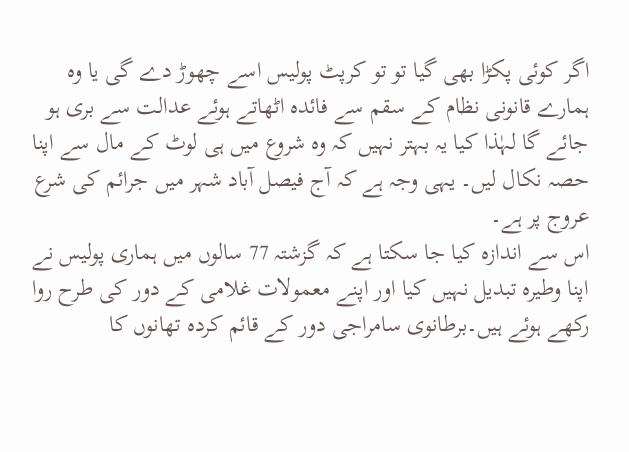اگر کوئی پکڑا بھی گیا تو تو کرپٹ پولیس اسے چھوڑ دے گی یا وہ ہمارے قانونی نظام کے سقم سے فائدہ اٹھاتے ہوئے عدالت سے بری ہو جائے گا لہٰذا کیا یہ بہتر نہیں کہ وہ شروع میں ہی لوٹ کے مال سے اپنا حصہ نکال لیں۔ یہی وجہ ہے کہ آج فیصل آباد شہر میں جرائم کی شرع عروج پر ہے۔
اس سے اندازہ کیا جا سکتا ہے کہ گزشتہ 77 سالوں میں ہماری پولیس نے اپنا وطیرہ تبدیل نہیں کیا اور اپنے معمولات غلامی کے دور کی طرح روا رکھے ہوئے ہیں۔برطانوی سامراجی دور کے قائم کردہ تھانوں کا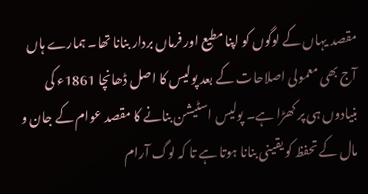مقصد یہاں کے لوگوں کو اپنا مطیع اور فرماں بردار بنانا تھا۔ ہمارے ہاں آج بھی معمولی اصلاحات کے بعد پولیس کا اصل ڈھانچا 1861ء کی بنیادوں ہی پر کھڑا ہے۔ پولیس اسٹیشن بنانے کا مقصد عوام کے جان و مال کے تحفظ کو یقینی بنانا ہوتا ہے تا کہ لوگ آرام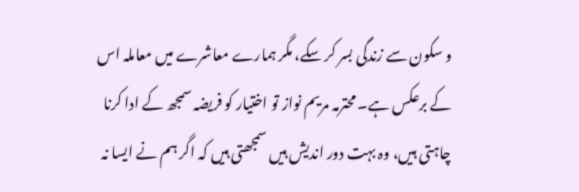و سکون سے زندگی بسر کر سکے، مگر ہمارے معاشرے میں معاملہ اس کے برعکس ہے۔ محترمہ مریم نواز تو اختیار کو فریضہ سمجھ کے ادا کرنا چاہتی ہیں، وہ بہت دور اندیش ہیں سمجھتی ہیں کہ اگر ہم نے ایسا نہ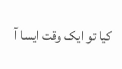کیا تو ایک وقت ایسا آ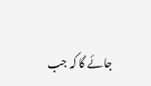جائے گا کہ جب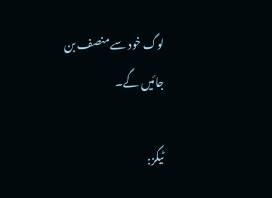لوگ خود سے منصف بن جائیں گے۔

ٹیگز: